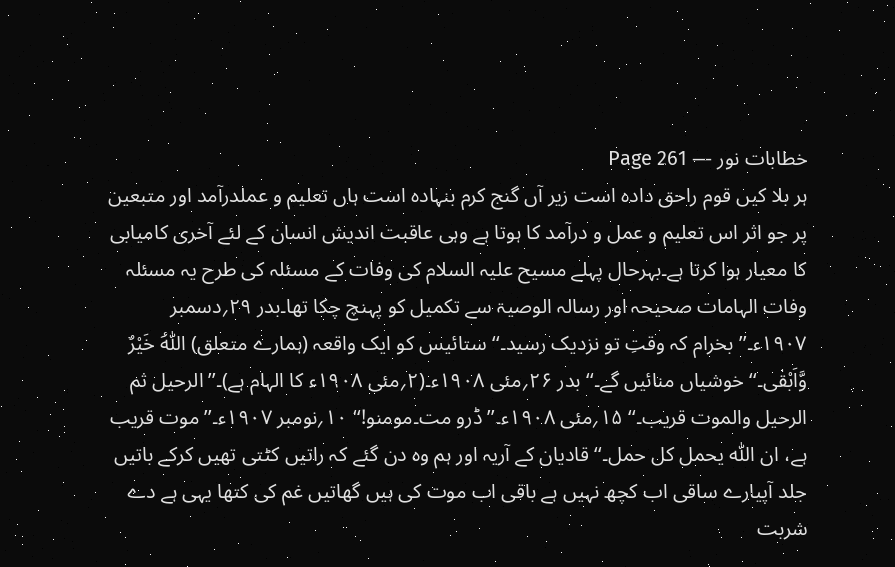خطابات نور — Page 261
ہر بلا کیں قوم راحق دادہ است زیر آں گنج کرم بنہادہ است ہاں تعلیم و عملدرآمد اور متبعین پر جو اثر اس تعلیم و عمل و درآمد کا ہوتا ہے وہی عاقبت اندیش انسان کے لئے آخری کامیابی کا معیار ہوا کرتا ہے۔بہرحال پہلے مسیح علیہ السلام کی وفات کے مسئلہ کی طرح یہ مسئلہ وفات الہامات صحیحہ اور رسالہ الوصیۃ سے تکمیل کو پہنچ چکا تھا۔بدر ۲۹؍دسمبر ۱۹۰۷ء۔’’بخرام کہ وقتِ تو نزدیک رسید۔‘‘ ستائیس کو ایک واقعہ (ہمارے متعلق) اَللّٰہُ خَیْرٌ وَّاَبْقٰی۔‘‘ خوشیاں منائیں گے۔‘‘ بدر ۲۶؍مئی ۱۹۰۸ء۔(۲؍مئی ۱۹۰۸ء کا الہام ہے)۔’’الرحیل ثم الرحیل والموت قریب۔‘‘ ۱۵؍مئی ۱۹۰۸ء۔’’ڈرو مت۔مومنو!‘‘ ۱۰؍نومبر ۱۹۰۷ء۔’’موت قریب ہے، ان اللّٰہ یحمل کل حمل۔‘‘ قادیان کے آریہ اور ہم وہ دن گئے کہ راتیں کٹتی تھیں کرکے باتیں جلد آپیارے ساقی اب کچھ نہیں ہے باقی اب موت کی ہیں گھاتیں غم کی کتھا یہی ہے دے شربت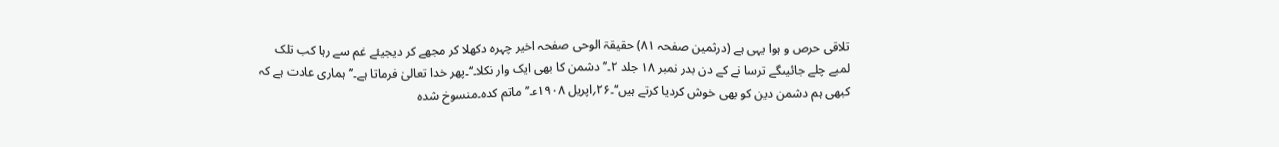تلاقی حرص و ہوا یہی ہے (درثمین صفحہ ۸۱) حقیقۃ الوحی صفحہ اخیر چہرہ دکھلا کر مجھے کر دیجیئے غم سے رہا کب تلک لمبے چلے جائیںگے ترسا نے کے دن بدر نمبر ۱۸ جلد ۲۔’’ دشمن کا بھی ایک وار نکلا۔‘‘۔پھر خدا تعالیٰ فرماتا ہے۔’’ہماری عادت ہے کہ کبھی ہم دشمن دین کو بھی خوش کردیا کرتے ہیں‘‘۔۲۶؍اپریل ۱۹۰۸ء۔’’ماتم کدہ۔منسوخ شدہ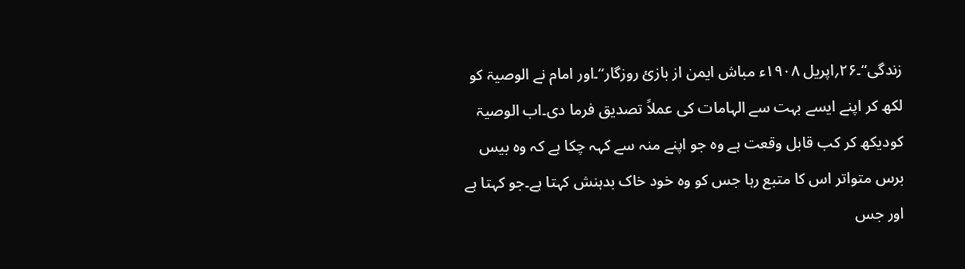زندگی‘‘۔۲۶؍اپریل ۱۹۰۸ء مباش ایمن از بازیٔ روزگار‘‘۔اور امام نے الوصیۃ کو لکھ کر اپنے ایسے بہت سے الہامات کی عملاً تصدیق فرما دی۔اب الوصیۃ کودیکھ کر کب قابل وقعت ہے وہ جو اپنے منہ سے کہہ چکا ہے کہ وہ بیس برس متواتر اس کا متبع رہا جس کو وہ خود خاک بدہنش کہتا ہے۔جو کہتا ہے اور جس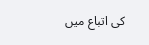کی اتباع میں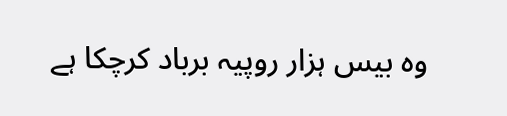وہ بیس ہزار روپیہ برباد کرچکا ہے